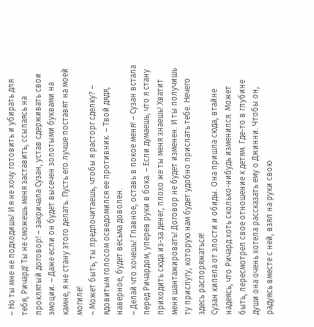– Но ты мне не подходишь! И я не хочу готовить и убирать для тебя, Ричард! Ты не сможешь меня заставить, ссылаясь на проклятый договор! – закричала Сузан, устав сдерживать свои эмоции. – Даже если он будет высечен золотыми буквами на камне, я не стану этого делать. Пусть его лучше поставят на моей могиле!
– Может быть, ты предпочитаешь, чтобы я расторг сделку? – ядовитым голосом осведомился ее противник. – Твой дядя, наверное, будет весьма доволен.
– Делай что хочешь! Главное, оставь в покое меня! – Сузан встала перед Ричардом, уперев руки в бока. – Если думаешь, что я стану приходить сюда из-за денег, плохо же ты меня знаешь! Хватит меня шантажировать! Договор не будет изменен. И ты получишь ту прислугу, которую нам будет удобно прислать тебе. Нечего здесь распоряжаться!
Сузан кипела от злости и обиды. Она пришла сюда, втайне надеясь, что Ричард хоть сколько-нибудь изменился. Может быть, пересмотрел свое отношение к детям. Где-то в глубине души она очень хотела рассказать ему о Джинни. Чтобы он, радуясь вместе с ней, взял на руки свою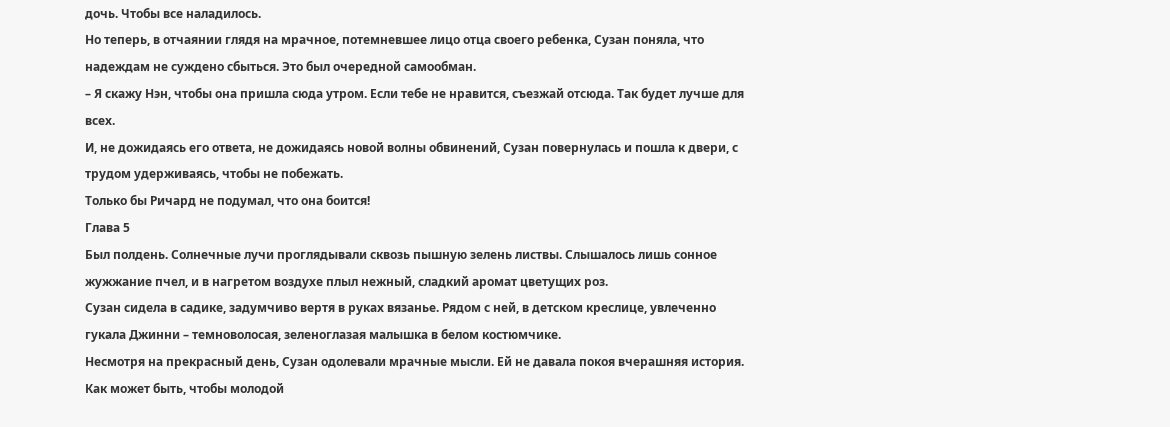дочь. Чтобы все наладилось.
Но теперь, в отчаянии глядя на мрачное, потемневшее лицо отца своего ребенка, Сузан поняла, что надеждам не суждено сбыться. Это был очередной самообман.
– Я скажу Нэн, чтобы она пришла сюда утром. Если тебе не нравится, съезжай отсюда. Так будет лучше для всех.
И, не дожидаясь его ответа, не дожидаясь новой волны обвинений, Сузан повернулась и пошла к двери, с трудом удерживаясь, чтобы не побежать.
Только бы Ричард не подумал, что она боится!
Глава 5
Был полдень. Солнечные лучи проглядывали сквозь пышную зелень листвы. Слышалось лишь сонное жужжание пчел, и в нагретом воздухе плыл нежный, сладкий аромат цветущих роз.
Сузан сидела в садике, задумчиво вертя в руках вязанье. Рядом с ней, в детском креслице, увлеченно гукала Джинни – темноволосая, зеленоглазая малышка в белом костюмчике.
Несмотря на прекрасный день, Сузан одолевали мрачные мысли. Ей не давала покоя вчерашняя история. Как может быть, чтобы молодой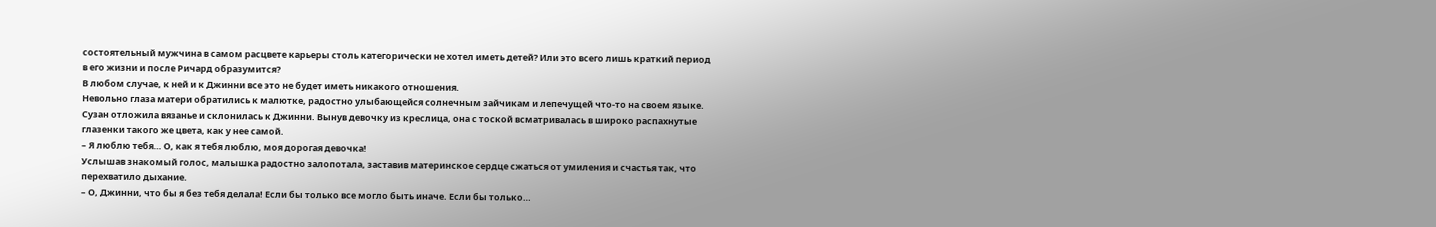состоятельный мужчина в самом расцвете карьеры столь категорически не хотел иметь детей? Или это всего лишь краткий период в его жизни и после Ричард образумится?
В любом случае, к ней и к Джинни все это не будет иметь никакого отношения.
Невольно глаза матери обратились к малютке, радостно улыбающейся солнечным зайчикам и лепечущей что-то на своем языке. Сузан отложила вязанье и склонилась к Джинни. Вынув девочку из креслица, она с тоской всматривалась в широко распахнутые глазенки такого же цвета, как у нее самой.
– Я люблю тебя… О, как я тебя люблю, моя дорогая девочка!
Услышав знакомый голос, малышка радостно залопотала, заставив материнское сердце сжаться от умиления и счастья так, что перехватило дыхание.
– О, Джинни, что бы я без тебя делала! Если бы только все могло быть иначе. Если бы только…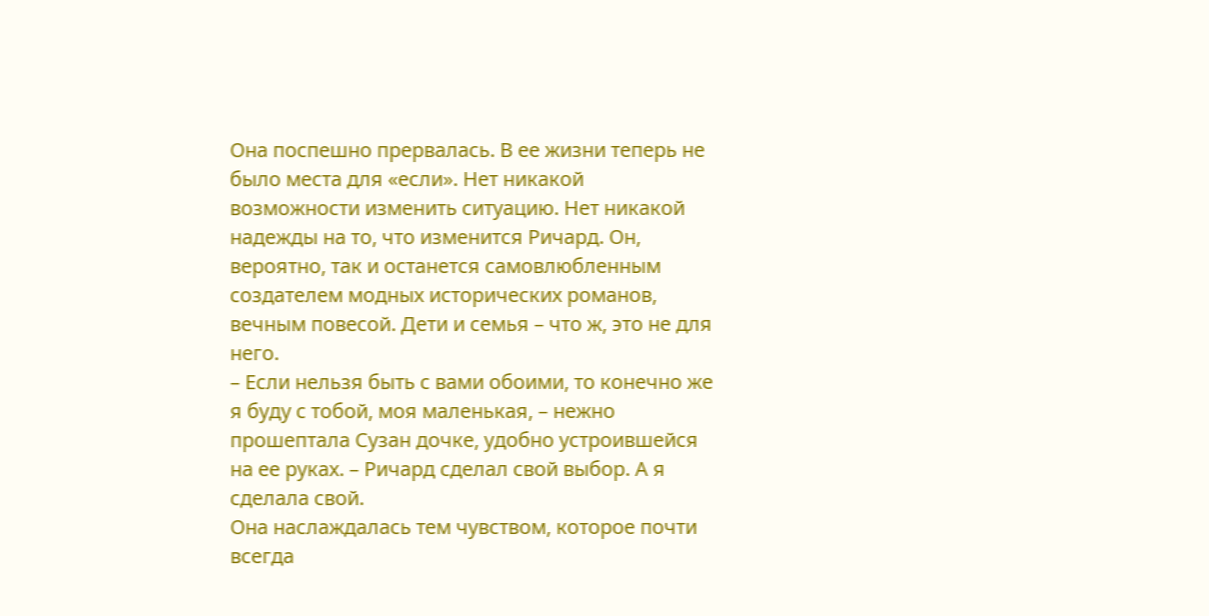Она поспешно прервалась. В ее жизни теперь не было места для «если». Нет никакой возможности изменить ситуацию. Нет никакой надежды на то, что изменится Ричард. Он, вероятно, так и останется самовлюбленным создателем модных исторических романов, вечным повесой. Дети и семья – что ж, это не для него.
– Если нельзя быть с вами обоими, то конечно же я буду с тобой, моя маленькая, – нежно прошептала Сузан дочке, удобно устроившейся на ее руках. – Ричард сделал свой выбор. А я сделала свой.
Она наслаждалась тем чувством, которое почти всегда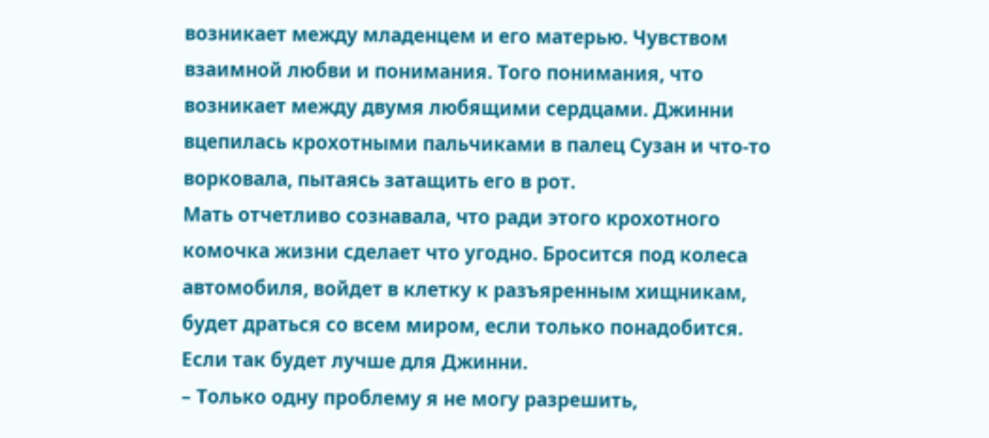возникает между младенцем и его матерью. Чувством взаимной любви и понимания. Того понимания, что возникает между двумя любящими сердцами. Джинни вцепилась крохотными пальчиками в палец Сузан и что-то ворковала, пытаясь затащить его в рот.
Мать отчетливо сознавала, что ради этого крохотного комочка жизни сделает что угодно. Бросится под колеса автомобиля, войдет в клетку к разъяренным хищникам, будет драться со всем миром, если только понадобится. Если так будет лучше для Джинни.
– Только одну проблему я не могу разрешить,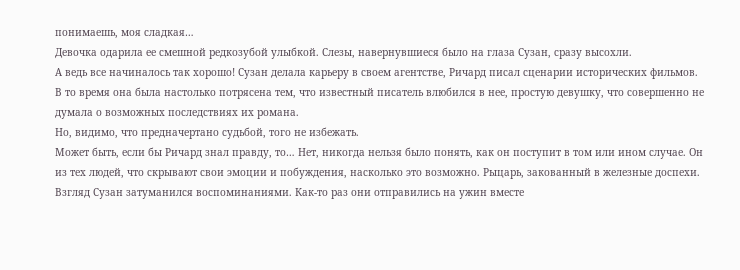понимаешь, моя сладкая…
Девочка одарила ее смешной редкозубой улыбкой. Слезы, навернувшиеся было на глаза Сузан, сразу высохли.
А ведь все начиналось так хорошо! Сузан делала карьеру в своем агентстве, Ричард писал сценарии исторических фильмов. В то время она была настолько потрясена тем, что известный писатель влюбился в нее, простую девушку, что совершенно не думала о возможных последствиях их романа.
Но, видимо, что предначертано судьбой, того не избежать.
Может быть, если бы Ричард знал правду, то… Нет, никогда нельзя было понять, как он поступит в том или ином случае. Он из тех людей, что скрывают свои эмоции и побуждения, насколько это возможно. Рыцарь, закованный в железные доспехи.
Взгляд Сузан затуманился воспоминаниями. Как-то раз они отправились на ужин вместе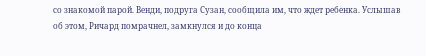со знакомой парой. Венди, подруга Сузан, сообщила им, что ждет ребенка. Услышав об этом, Ричард помрачнел, замкнулся и до конца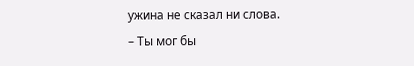ужина не сказал ни слова.
– Ты мог бы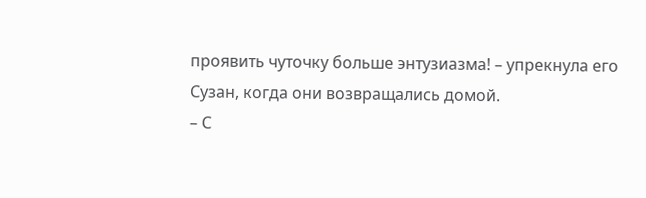проявить чуточку больше энтузиазма! – упрекнула его Сузан, когда они возвращались домой.
– С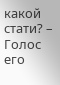какой стати? – Голос его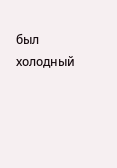был холодный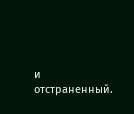и отстраненный.